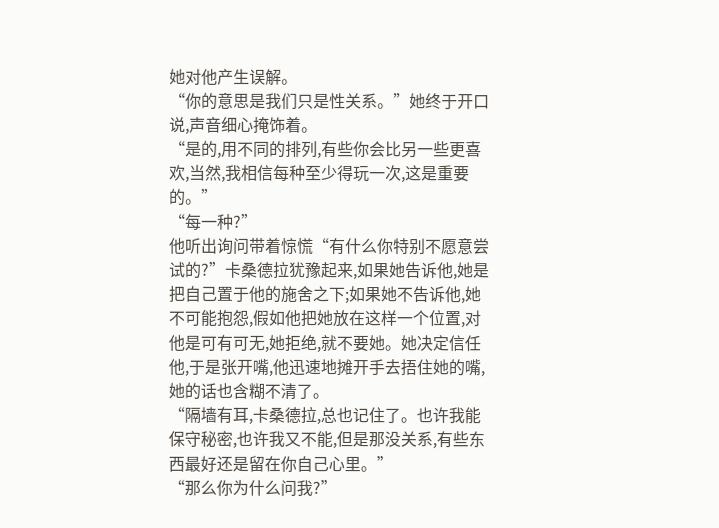她对他产生误解。
“你的意思是我们只是性关系。”她终于开口说,声音细心掩饰着。
“是的,用不同的排列,有些你会比另一些更喜欢,当然,我相信每种至少得玩一次,这是重要的。”
“每一种?”
他听出询问带着惊慌“有什么你特别不愿意尝试的?”卡桑德拉犹豫起来,如果她告诉他,她是把自己置于他的施舍之下;如果她不告诉他,她不可能抱怨,假如他把她放在这样一个位置,对他是可有可无,她拒绝,就不要她。她决定信任他,于是张开嘴,他迅速地摊开手去捂住她的嘴,她的话也含糊不清了。
“隔墙有耳,卡桑德拉,总也记住了。也许我能保守秘密,也许我又不能,但是那没关系,有些东西最好还是留在你自己心里。”
“那么你为什么问我?”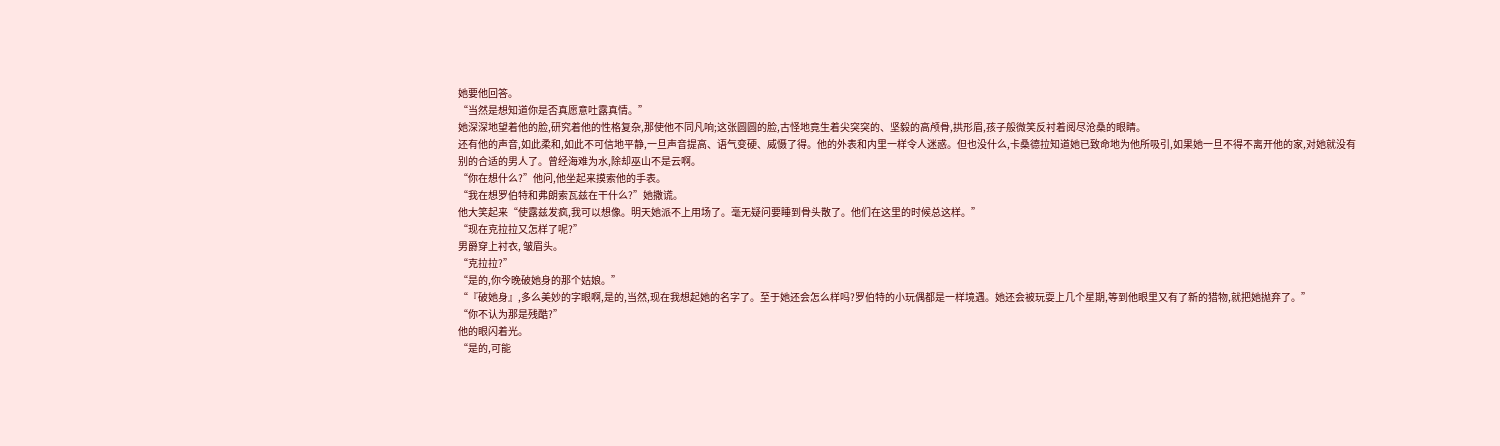她要他回答。
“当然是想知道你是否真愿意吐露真情。”
她深深地望着他的脸,研究着他的性格复杂,那使他不同凡响;这张圆圆的脸,古怪地竟生着尖突突的、坚毅的高颅骨,拱形眉,孩子般微笑反衬着阅尽沧桑的眼睛。
还有他的声音,如此柔和,如此不可信地平静,一旦声音提高、语气变硬、威慑了得。他的外表和内里一样令人迷惑。但也没什么,卡桑德拉知道她已致命地为他所吸引,如果她一旦不得不离开他的家,对她就没有别的合适的男人了。曾经海难为水,除却巫山不是云啊。
“你在想什么?”他问,他坐起来摸索他的手表。
“我在想罗伯特和弗朗索瓦兹在干什么?”她撒谎。
他大笑起来“使露兹发疯,我可以想像。明天她派不上用场了。毫无疑问要睡到骨头散了。他们在这里的时候总这样。”
“现在克拉拉又怎样了呢?”
男爵穿上衬衣, 皱眉头。
“克拉拉?”
“是的,你今晚破她身的那个姑娘。”
“『破她身』,多么美妙的字眼啊,是的,当然,现在我想起她的名字了。至于她还会怎么样吗?罗伯特的小玩偶都是一样境遇。她还会被玩耍上几个星期,等到他眼里又有了新的猎物,就把她抛弃了。”
“你不认为那是残酷?”
他的眼闪着光。
“是的,可能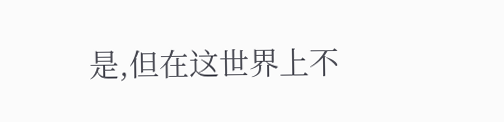是,但在这世界上不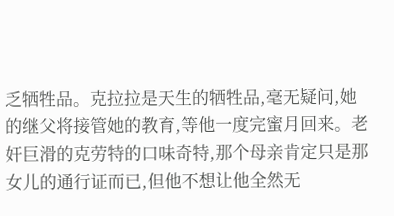乏牺牲品。克拉拉是天生的牺牲品,毫无疑问,她的继父将接管她的教育,等他一度完蜜月回来。老奸巨滑的克劳特的口味奇特,那个母亲肯定只是那女儿的通行证而已,但他不想让他全然无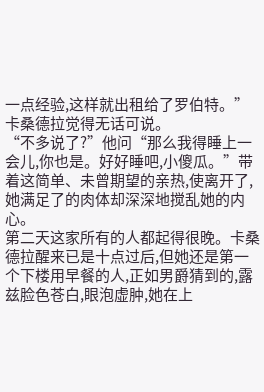一点经验,这样就出租给了罗伯特。”卡桑德拉觉得无话可说。
“不多说了?”他问“那么我得睡上一会儿,你也是。好好睡吧,小傻瓜。”带着这简单、未曾期望的亲热,使离开了,她满足了的肉体却深深地搅乱她的内心。
第二天这家所有的人都起得很晚。卡桑德拉醒来已是十点过后,但她还是第一个下楼用早餐的人,正如男爵猜到的,露兹脸色苍白,眼泡虚肿,她在上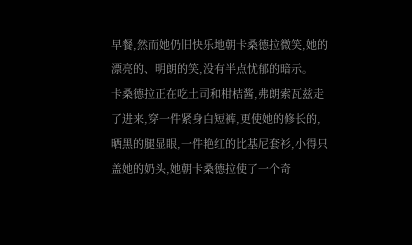早餐,然而她仍旧快乐地朝卡桑德拉微笑,她的漂亮的、明朗的笑,没有半点忧郁的暗示。
卡桑德拉正在吃土司和柑桔酱,弗朗索瓦兹走了进来,穿一件紧身白短裤,更使她的修长的,晒黑的腿显眼,一件艳红的比基尼套衫,小得只盖她的奶头,她朝卡桑德拉使了一个奇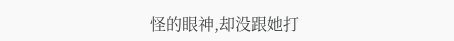怪的眼神,却没跟她打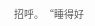招呼。“睡得好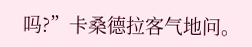吗?”卡桑德拉客气地问。